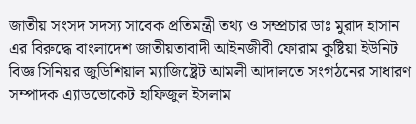জাতীয় সংসদ সদস্য সাবেক প্রতিমন্ত্রী তথ্য ও সম্প্রচার ডাঃ মুরাদ হাসান এর বিরুদ্ধে বাংলাদেশ জাতীয়তাবাদী আইনজীবী ফোরাম কুষ্টিয়া ইউনিট বিজ্ঞ সিনিয়র জুডিশিয়াল ম্যাজিষ্ট্রেট আমলী আদালতে সংগঠনের সাধারণ সম্পাদক এ্যাডভোকেট হাফিজুল ইসলাম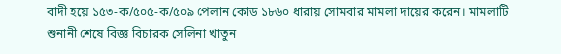বাদী হয়ে ১৫৩-ক/৫০৫-ক/৫০৯ পেলান কোড ১৮৬০ ধারায় সোমবার মামলা দায়ের করেন। মামলাটি শুনানী শেষে বিজ্ঞ বিচারক সেলিনা খাতুন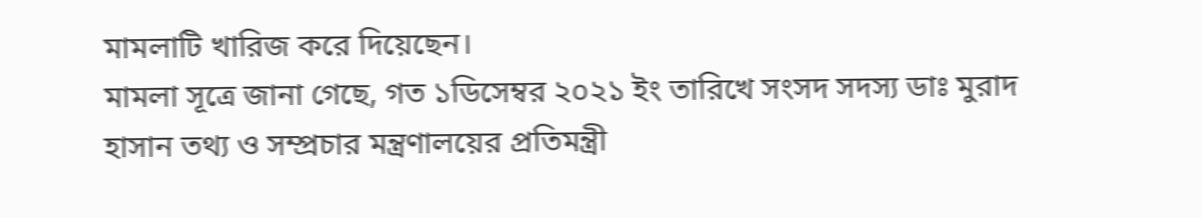মামলাটি খারিজ করে দিয়েছেন।
মামলা সূত্রে জানা গেছে, গত ১ডিসেম্বর ২০২১ ইং তারিখে সংসদ সদস্য ডাঃ মুরাদ হাসান তথ্য ও সম্প্রচার মন্ত্রণালয়ের প্রতিমন্ত্রী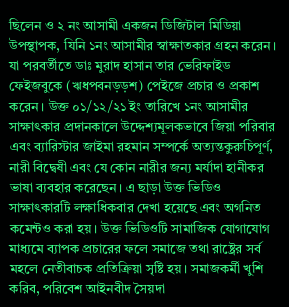ছিলেন ও ২ নং আসামী একজন ডিজিটাল মিডিয়া উপস্থাপক, যিনি ১নং আসামীর স্বাক্ষাতকার গ্রহন করেন। যা পরবর্তীতে ডাঃ মুরাদ হাসান তার ভেরিফাইড ফেইজবুকে (ঋধপবনড়ড়শ) পেইজে প্রচার ও প্রকাশ করেন। উক্ত ০১/১২/২১ ইং তারিখে ১নং আসামীর সাক্ষাৎকার প্রদানকালে উদ্দেশ্যমূলকভাবে জিয়া পরিবার এবং ব্যারিস্টার জাইমা রহমান সম্পর্কে অত্যন্তকুরুচিপূর্ণ, নারী বিদ্বেষী এবং যে কোন নারীর জন্য মর্যাদা হানীকর ভাষা ব্যবহার করেছেন। এ ছাড়া উক্ত ভিডিও সাক্ষাৎকারটি লক্ষাধিকবার দেখা হয়েছে এবং অগনিত কমেন্টও করা হয়। উক্ত ভিডিওটি সামাজিক যোগাযোগ মাধ্যমে ব্যাপক প্রচারের ফলে সমাজে তথা রাষ্ট্রের সর্ব মহলে নেতীবাচক প্রতিক্রিয়া সৃষ্টি হয়। সমাজকর্মী খুশি করিব, পরিবেশ আইনবীদ সৈয়দা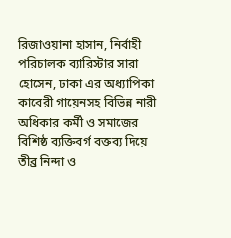রিজাওয়ানা হাসান, নির্বাহী পরিচালক ব্যারিস্টার সারা হোসেন, ঢাকা এর অধ্যাপিকা কাবেরী গায়েনসহ বিভিন্ন নারী অধিকার কর্মী ও সমাজের বিশিষ্ঠ ব্যক্তিবর্গ বক্তব্য দিয়ে তীব্র নিন্দা ও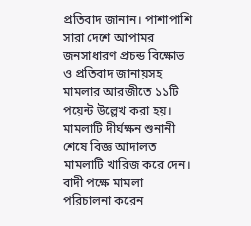প্রতিবাদ জানান। পাশাপাশি সারা দেশে আপামর জনসাধারণ প্রচন্ড বিক্ষোভ ও প্রতিবাদ জানায়সহ মামলার আরজীতে ১১টি পয়েন্ট উল্লেখ করা হয়।
মামলাটি দীর্ঘক্ষন শুনানী শেষে বিজ্ঞ আদালত মামলাটি খারিজ করে দেন। বাদী পক্ষে মামলা পরিচালনা করেন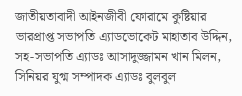জাতীয়তাবাদী আইনজীবী ফোরামে কুষ্টিয়ার ভারপ্রাপ্ত সভাপতি এ্যাডভোকেট মাহাতাব উদ্দিন, সহ-সভাপতি এ্যাডঃ আসাদুজ্জামন খান মিলন, সিনিয়র যুগ্ম সম্পাদক এ্যাডঃ বুলবুল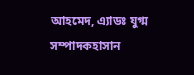আহমেদ, এ্যাডঃ যুগ্ম সম্পাদকহাসান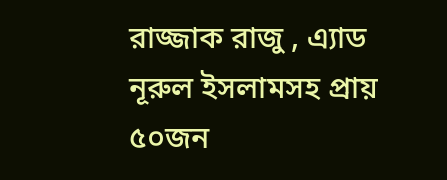রাজ্জাক রাজু , এ্যাড নূরুল ইসলামসহ প্রায় ৫০জন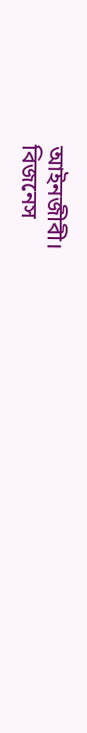আইনজীবী।
বিজনেস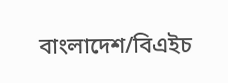বাংলাদেশ/বিএইচ